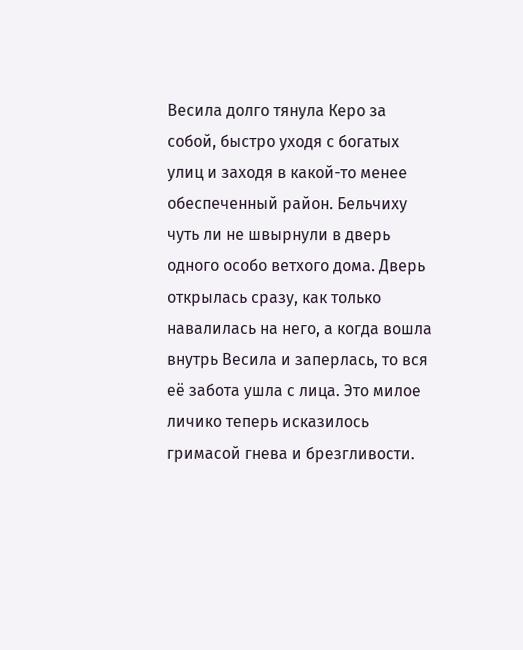Весила долго тянула Керо за собой, быстро уходя с богатых улиц и заходя в какой-то менее обеспеченный район. Бельчиху чуть ли не швырнули в дверь одного особо ветхого дома. Дверь открылась сразу, как только навалилась на него, а когда вошла внутрь Весила и заперлась, то вся её забота ушла с лица. Это милое личико теперь исказилось гримасой гнева и брезгливости.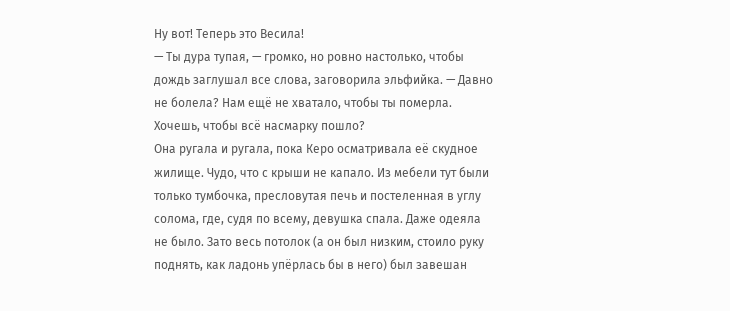Ну вот! Теперь это Весила!
— Ты дура тупая, — громко, но ровно настолько, чтобы дождь заглушал все слова, заговорила эльфийка. — Давно не болела? Нам ещё не хватало, чтобы ты померла. Хочешь, чтобы всё насмарку пошло?
Она ругала и ругала, пока Керо осматривала её скудное жилище. Чудо, что с крыши не капало. Из мебели тут были только тумбочка, пресловутая печь и постеленная в углу солома, где, судя по всему, девушка спала. Даже одеяла не было. Зато весь потолок (а он был низким, стоило руку поднять, как ладонь упёрлась бы в него) был завешан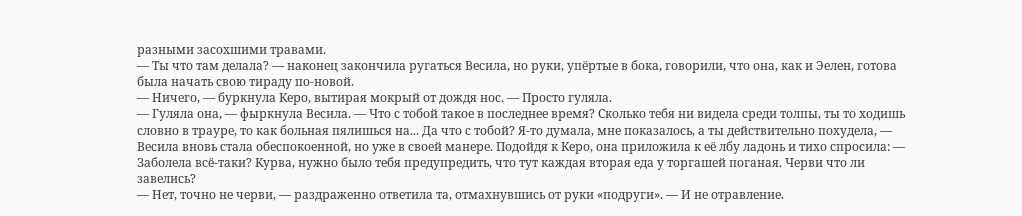разными засохшими травами.
— Ты что там делала? — наконец закончила ругаться Весила, но руки, упёртые в бока, говорили, что она, как и Эелен, готова была начать свою тираду по-новой.
— Ничего, — буркнула Керо, вытирая мокрый от дождя нос. — Просто гуляла.
— Гуляла она, — фыркнула Весила. — Что с тобой такое в последнее время? Сколько тебя ни видела среди толпы, ты то ходишь словно в трауре, то как больная пялишься на... Да что с тобой? Я-то думала, мне показалось, а ты действительно похудела, — Весила вновь стала обеспокоенной, но уже в своей манере. Подойдя к Керо, она приложила к её лбу ладонь и тихо спросила: — Заболела всё-таки? Курва, нужно было тебя предупредить, что тут каждая вторая еда у торгашей поганая. Черви что ли завелись?
— Нет, точно не черви, — раздраженно ответила та, отмахнувшись от руки «подруги». — И не отравление.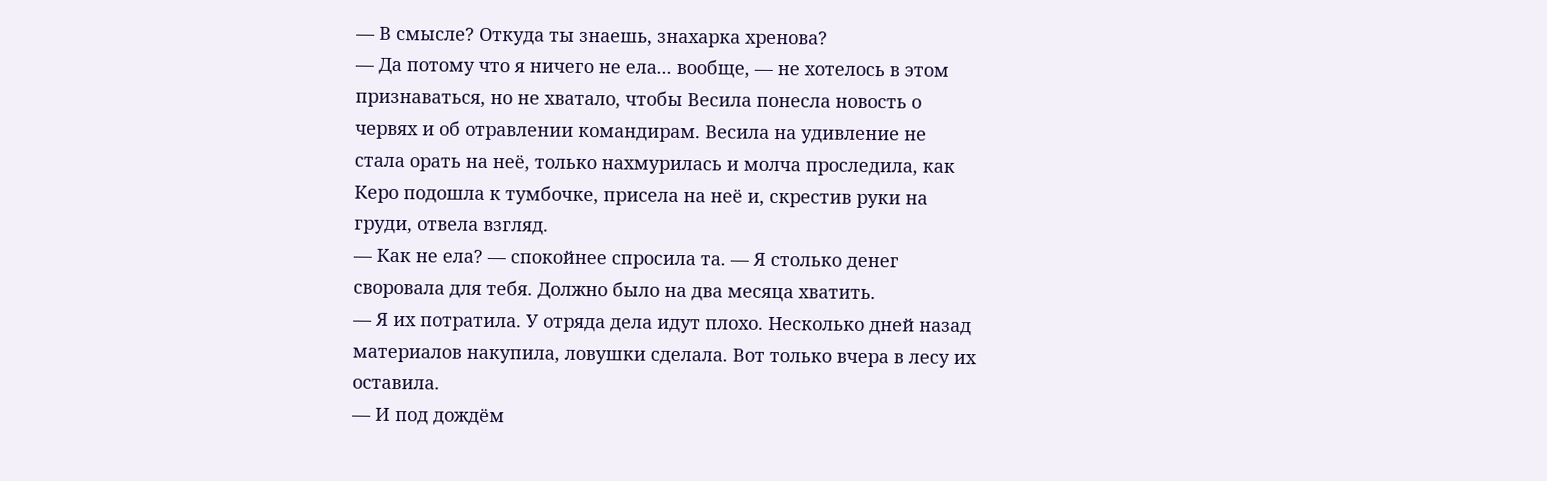— В смысле? Откуда ты знаешь, знахарка хренова?
— Да потому что я ничего не ела... вообще, — не хотелось в этом признаваться, но не хватало, чтобы Весила понесла новость о червях и об отравлении командирам. Весила на удивление не стала орать на неё, только нахмурилась и молча проследила, как Керо подошла к тумбочке, присела на неё и, скрестив руки на груди, отвела взгляд.
— Как не ела? — спокойнее спросила та. — Я столько денег своровала для тебя. Должно было на два месяца хватить.
— Я их потратила. У отряда дела идут плохо. Несколько дней назад материалов накупила, ловушки сделала. Вот только вчера в лесу их оставила.
— И под дождём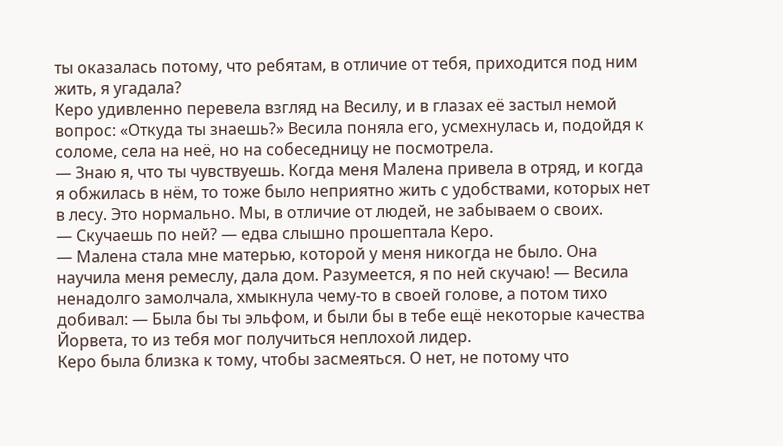ты оказалась потому, что ребятам, в отличие от тебя, приходится под ним жить, я угадала?
Керо удивленно перевела взгляд на Весилу, и в глазах её застыл немой вопрос: «Откуда ты знаешь?» Весила поняла его, усмехнулась и, подойдя к соломе, села на неё, но на собеседницу не посмотрела.
— Знаю я, что ты чувствуешь. Когда меня Малена привела в отряд, и когда я обжилась в нём, то тоже было неприятно жить с удобствами, которых нет в лесу. Это нормально. Мы, в отличие от людей, не забываем о своих.
— Скучаешь по ней? — едва слышно прошептала Керо.
— Малена стала мне матерью, которой у меня никогда не было. Она научила меня ремеслу, дала дом. Разумеется, я по ней скучаю! — Весила ненадолго замолчала, хмыкнула чему-то в своей голове, а потом тихо добивал: — Была бы ты эльфом, и были бы в тебе ещё некоторые качества Йорвета, то из тебя мог получиться неплохой лидер.
Керо была близка к тому, чтобы засмеяться. О нет, не потому что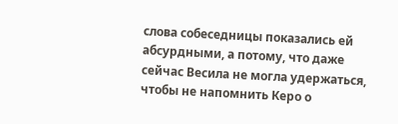слова собеседницы показались ей абсурдными, а потому, что даже сейчас Весила не могла удержаться, чтобы не напомнить Керо о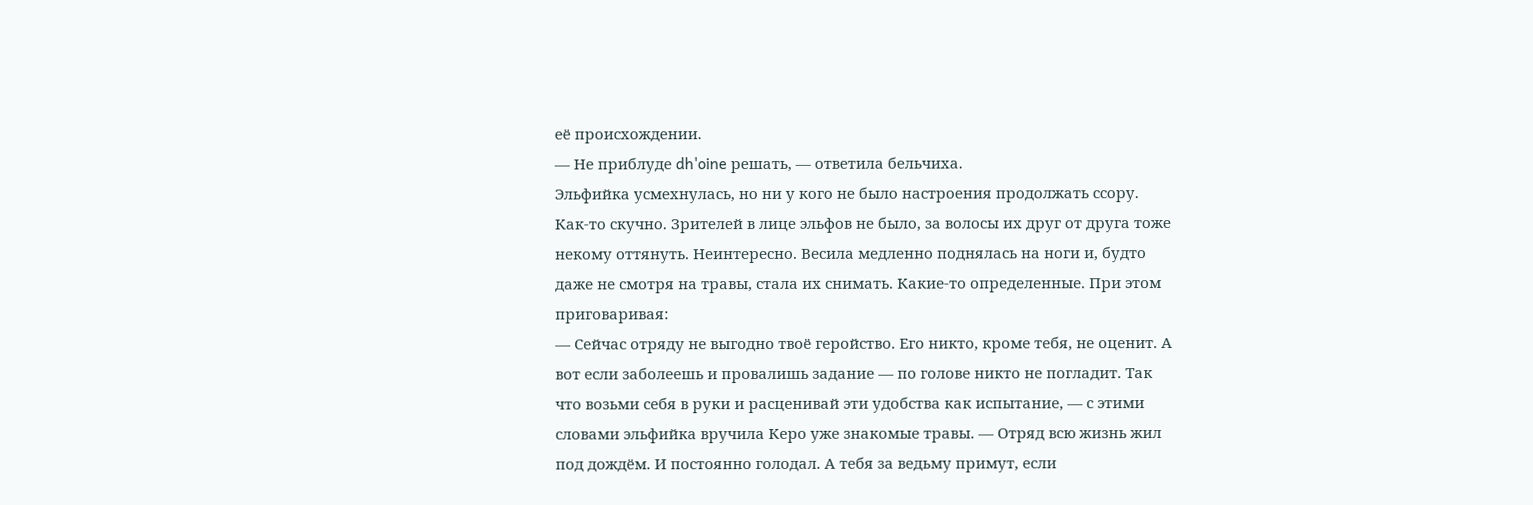её происхождении.
— Не приблуде dh'oine решать, — ответила бельчиха.
Эльфийка усмехнулась, но ни у кого не было настроения продолжать ссору. Как-то скучно. Зрителей в лице эльфов не было, за волосы их друг от друга тоже некому оттянуть. Неинтересно. Весила медленно поднялась на ноги и, будто даже не смотря на травы, стала их снимать. Какие-то определенные. При этом приговаривая:
— Сейчас отряду не выгодно твоё геройство. Его никто, кроме тебя, не оценит. А вот если заболеешь и провалишь задание — по голове никто не погладит. Так что возьми себя в руки и расценивай эти удобства как испытание, — с этими словами эльфийка вручила Керо уже знакомые травы. — Отряд всю жизнь жил под дождём. И постоянно голодал. А тебя за ведьму примут, если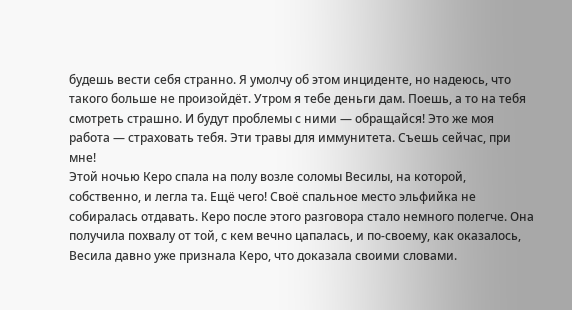будешь вести себя странно. Я умолчу об этом инциденте, но надеюсь, что такого больше не произойдёт. Утром я тебе деньги дам. Поешь, а то на тебя смотреть страшно. И будут проблемы с ними — обращайся! Это же моя работа — страховать тебя. Эти травы для иммунитета. Съешь сейчас, при мне!
Этой ночью Керо спала на полу возле соломы Весилы, на которой, собственно, и легла та. Ещё чего! Своё спальное место эльфийка не собиралась отдавать. Керо после этого разговора стало немного полегче. Она получила похвалу от той, с кем вечно цапалась, и по-своему, как оказалось, Весила давно уже признала Керо, что доказала своими словами.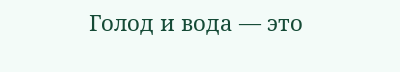Голод и вода — это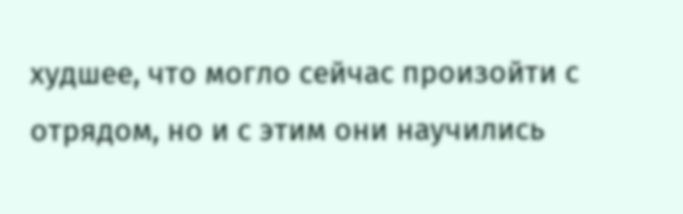худшее, что могло сейчас произойти с отрядом, но и с этим они научились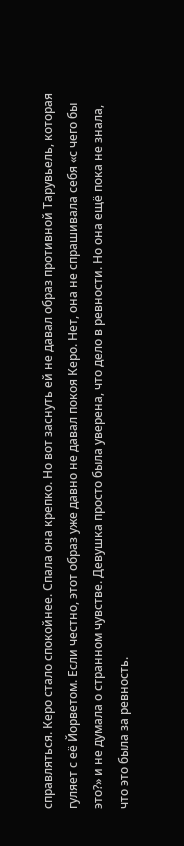справляться. Керо стало спокойнее. Спала она крепко. Но вот заснуть ей не давал образ противной Тарувьель, которая гуляет с её Йорветом. Если честно, этот образ уже давно не давал покоя Керо. Нет, она не спрашивала себя «с чего бы это?» и не думала о странном чувстве. Девушка просто была уверена, что дело в ревности. Но она ещё пока не знала, что это была за ревность.